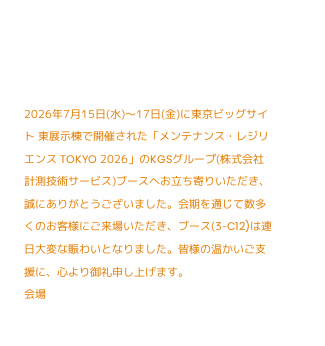2026年7月15日(水)〜17日(金)に東京ビッグサイト 東展示棟で開催された「メンテナンス・レジリエンス TOKYO 2026」のKGSグループ(株式会社計測技術サービス)ブースへお立ち寄りいただき、誠にありがとうございました。会期を通じて数多くのお客様にご来場いただき、ブース(3-C12)は連日大変な賑わいとなりました。皆様の温かいご支援に、心より御礼申し上げます。
会場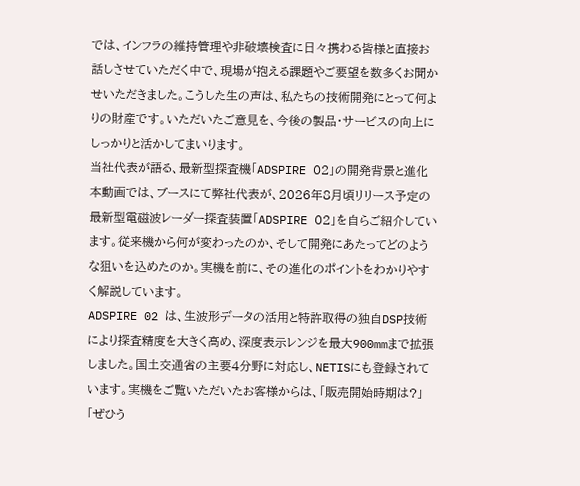では、インフラの維持管理や非破壊検査に日々携わる皆様と直接お話しさせていただく中で、現場が抱える課題やご要望を数多くお聞かせいただきました。こうした生の声は、私たちの技術開発にとって何よりの財産です。いただいたご意見を、今後の製品・サービスの向上にしっかりと活かしてまいります。
当社代表が語る、最新型探査機「ADSPIRE 02」の開発背景と進化
本動画では、ブースにて弊社代表が、2026年8月頃リリース予定の最新型電磁波レーダー探査装置「ADSPIRE 02」を自らご紹介しています。従来機から何が変わったのか、そして開発にあたってどのような狙いを込めたのか。実機を前に、その進化のポイントをわかりやすく解説しています。
ADSPIRE 02 は、生波形データの活用と特許取得の独自DSP技術により探査精度を大きく高め、深度表示レンジを最大900mmまで拡張しました。国土交通省の主要4分野に対応し、NETISにも登録されています。実機をご覧いただいたお客様からは、「販売開始時期は?」「ぜひう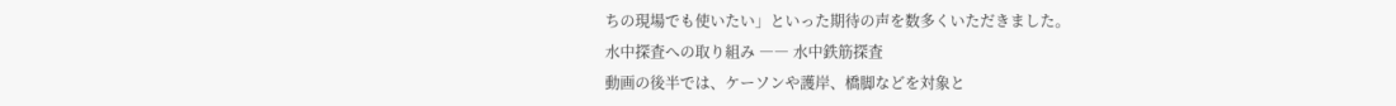ちの現場でも使いたい」といった期待の声を数多くいただきました。
水中探査への取り組み ―― 水中鉄筋探査
動画の後半では、ケーソンや護岸、橋脚などを対象と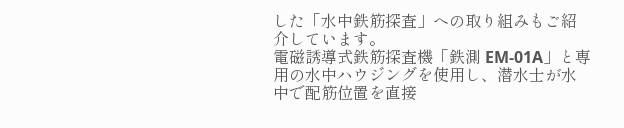した「水中鉄筋探査」への取り組みもご紹介しています。
電磁誘導式鉄筋探査機「鉄測 EM-01A」と専用の水中ハウジングを使用し、潜水士が水中で配筋位置を直接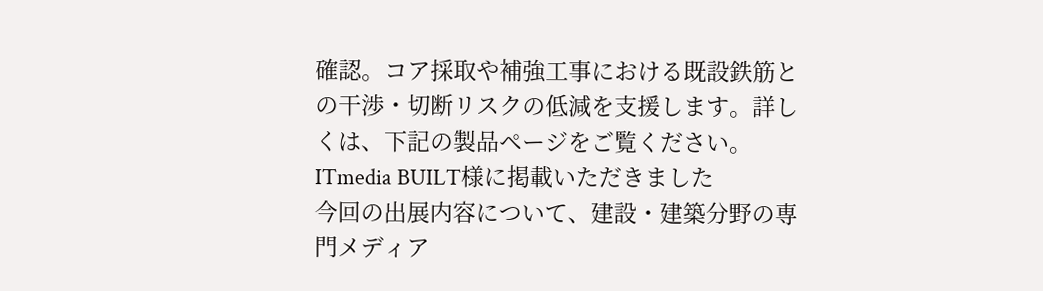確認。コア採取や補強工事における既設鉄筋との干渉・切断リスクの低減を支援します。詳しくは、下記の製品ページをご覧ください。
ITmedia BUILT様に掲載いただきました
今回の出展内容について、建設・建築分野の専門メディア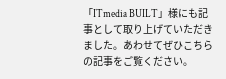「ITmedia BUILT」様にも記事として取り上げていただきました。あわせてぜひこちらの記事をご覧ください。